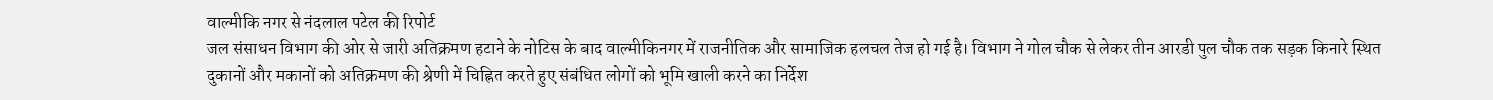वाल्मीकि नगर से नंदलाल पटेल की रिपोर्ट
जल संसाधन विभाग की ओर से जारी अतिक्रमण हटाने के नोटिस के बाद वाल्मीकिनगर में राजनीतिक और सामाजिक हलचल तेज हो गई है। विभाग ने गोल चौक से लेकर तीन आरडी पुल चौक तक सड़क किनारे स्थित दुकानों और मकानों को अतिक्रमण की श्रेणी में चिह्नित करते हुए संबंधित लोगों को भूमि खाली करने का निर्देश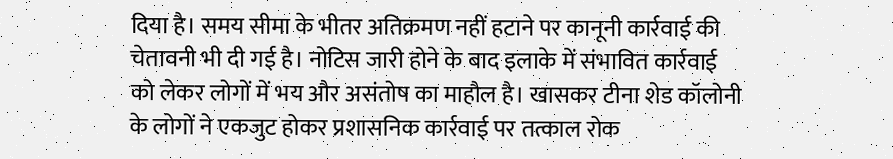दिया है। समय सीमा के भीतर अतिक्रमण नहीं हटाने पर कानूनी कार्रवाई की चेतावनी भी दी गई है। नोटिस जारी होने के बाद इलाके में संभावित कार्रवाई को लेकर लोगों में भय और असंतोष का माहौल है। खासकर टीना शेड कॉलोनी के लोगों ने एकजुट होकर प्रशासनिक कार्रवाई पर तत्काल रोक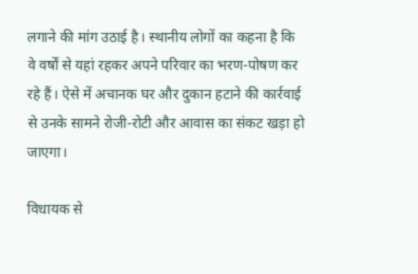लगाने की मांग उठाई है। स्थानीय लोगों का कहना है कि वे वर्षों से यहां रहकर अपने परिवार का भरण-पोषण कर रहे हैं। ऐसे में अचानक घर और दुकान हटाने की कार्रवाई से उनके सामने रोजी-रोटी और आवास का संकट खड़ा हो जाएगा।

विधायक से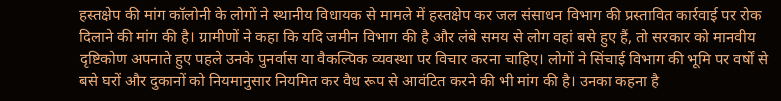हस्तक्षेप की मांग कॉलोनी के लोगों ने स्थानीय विधायक से मामले में हस्तक्षेप कर जल संसाधन विभाग की प्रस्तावित कार्रवाई पर रोक दिलाने की मांग की है। ग्रामीणों ने कहा कि यदि जमीन विभाग की है और लंबे समय से लोग वहां बसे हुए हैं, तो सरकार को मानवीय दृष्टिकोण अपनाते हुए पहले उनके पुनर्वास या वैकल्पिक व्यवस्था पर विचार करना चाहिए। लोगों ने सिंचाई विभाग की भूमि पर वर्षों से बसे घरों और दुकानों को नियमानुसार नियमित कर वैध रूप से आवंटित करने की भी मांग की है। उनका कहना है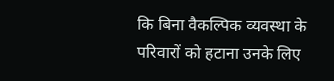कि बिना वैकल्पिक व्यवस्था के परिवारों को हटाना उनके लिए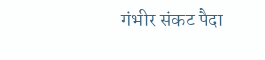गंभीर संकट पैदा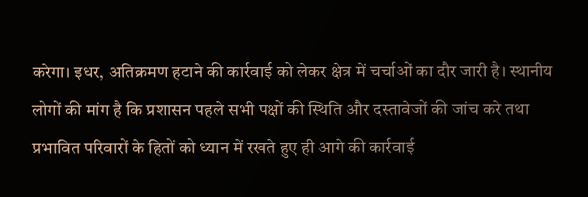करेगा। इधर, अतिक्रमण हटाने की कार्रवाई को लेकर क्षेत्र में चर्चाओं का दौर जारी है। स्थानीय लोगों की मांग है कि प्रशासन पहले सभी पक्षों की स्थिति और दस्तावेजों की जांच करे तथा प्रभावित परिवारों के हितों को ध्यान में रखते हुए ही आगे की कार्रवाई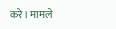करे। मामले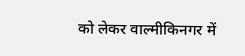को लेकर वाल्मीकिनगर में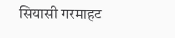सियासी गरमाहट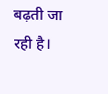बढ़ती जा रही है।